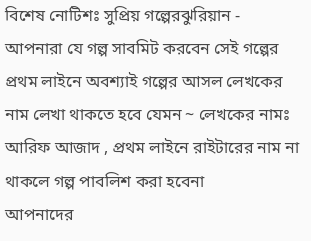বিশেষ নোটিশঃ সুপ্রিয় গল্পেরঝুরিয়ান - আপনারা যে গল্প সাবমিট করবেন সেই গল্পের প্রথম লাইনে অবশ্যাই গল্পের আসল লেখকের নাম লেখা থাকতে হবে যেমন ~ লেখকের নামঃ আরিফ আজাদ , প্রথম লাইনে রাইটারের নাম না থাকলে গল্প পাবলিশ করা হবেনা
আপনাদের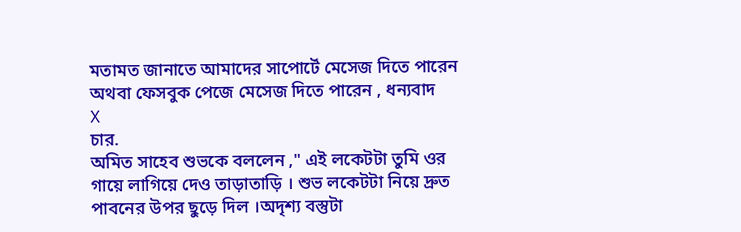মতামত জানাতে আমাদের সাপোর্টে মেসেজ দিতে পারেন অথবা ফেসবুক পেজে মেসেজ দিতে পারেন , ধন্যবাদ
X
চার.
অমিত সাহেব শুভকে বললেন ," এই লকেটটা তুমি ওর গায়ে লাগিয়ে দেও তাড়াতাড়ি । শুভ লকেটটা নিয়ে দ্রুত পাবনের উপর ছুড়ে দিল ।অদৃশ্য বস্তুটা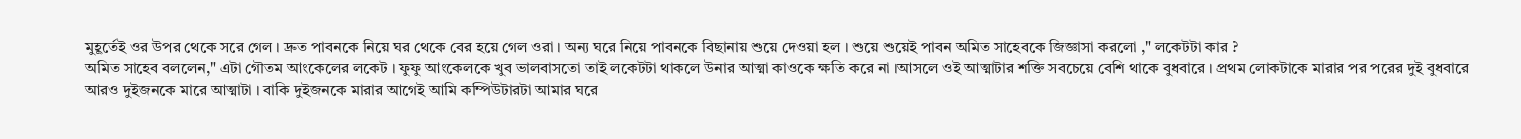মুহূর্তেই ওর উপর থেকে সরে গেল । দ্রুত পাবনকে নিয়ে ঘর থেকে বের হয়ে গেল ওরা । অন্য ঘরে নিয়ে পাবনকে বিছানায় শুয়ে দেওয়া হল । শুয়ে শুয়েই পাবন অমিত সাহেবকে জিজ্ঞাসা করলো ," লকেটটা কার ?
অমিত সাহেব বললেন," এটা গৌতম আংকেলের লকেট । ফুফু আংকেলকে খুব ভালবাসতো তাই লকেটটা থাকলে উনার আত্মা কাওকে ক্ষতি করে না ।আসলে ওই আত্মাটার শক্তি সবচেয়ে বেশি থাকে বুধবারে । প্রথম লোকটাকে মারার পর পরের দুই বুধবারে আরও দুইজনকে মারে আত্মাটা । বাকি দুইজনকে মারার আগেই আমি কম্পিউটারটা আমার ঘরে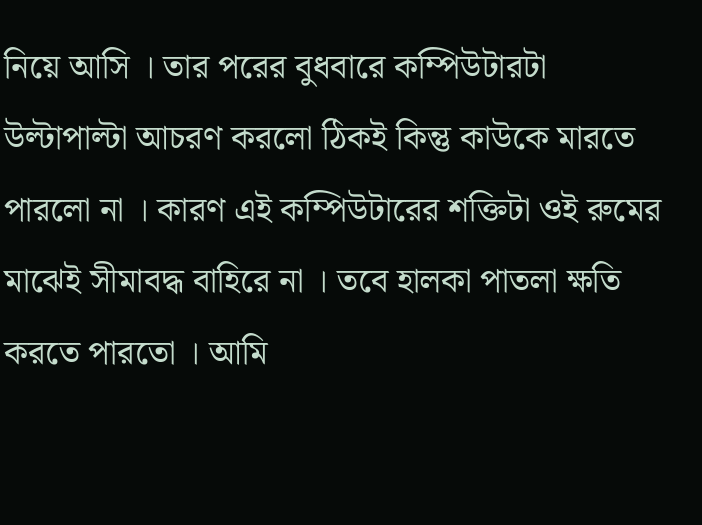নিয়ে আসি । তার পরের বুধবারে কম্পিউটারটা উল্টাপাল্টা আচরণ করলো ঠিকই কিন্তু কাউকে মারতে পারলো না । কারণ এই কম্পিউটারের শক্তিটা ওই রুমের মাঝেই সীমাবদ্ধ বাহিরে না । তবে হালকা পাতলা ক্ষতি করতে পারতো । আমি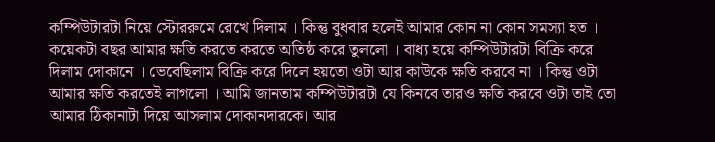কম্পিউটারটা নিয়ে স্টোররুমে রেখে দিলাম । কিন্তু বুধবার হলেই আমার কোন না কোন সমস্যা হত । কয়েকটা বছর আমার ক্ষতি করতে করতে অতিষ্ঠ করে তুললো । বাধ্য হয়ে কম্পিউটারটা বিক্রি করে দিলাম দোকানে । ভেবেছিলাম বিক্রি করে দিলে হয়তো ওটা আর কাউকে ক্ষতি করবে না । কিন্তু ওটা আমার ক্ষতি করতেই লাগলো । আমি জানতাম কম্পিউটারটা যে কিনবে তারও ক্ষতি করবে ওটা তাই তো আমার ঠিকানাটা দিয়ে আসলাম দোকানদারকে। আর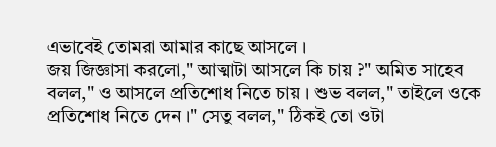এভাবেই তোমরা আমার কাছে আসলে ।
জয় জিজ্ঞাসা করলো," আত্মাটা আসলে কি চায় ?" অমিত সাহেব বলল," ও আসলে প্রতিশোধ নিতে চায় । শুভ বলল," তাইলে ওকে প্রতিশোধ নিতে দেন ।" সেতু বলল," ঠিকই তো ওটা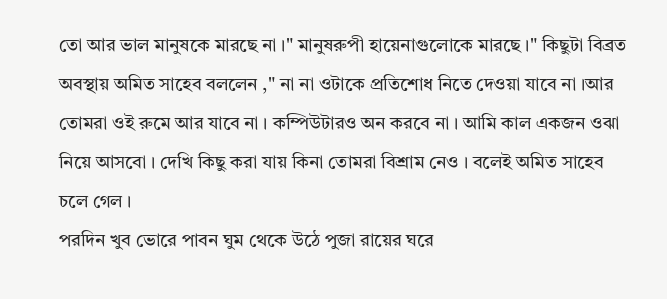তো আর ভাল মানুষকে মারছে না ।" মানুষরুপী হায়েনাগুলোকে মারছে ।" কিছুটা বিব্রত অবস্থায় অমিত সাহেব বললেন ," না না ওটাকে প্রতিশোধ নিতে দেওয়া যাবে না ।আর তোমরা ওই রুমে আর যাবে না । কম্পিউটারও অন করবে না । আমি কাল একজন ওঝা নিয়ে আসবো । দেখি কিছু করা যায় কিনা তোমরা বিশ্রাম নেও । বলেই অমিত সাহেব চলে গেল ।
পরদিন খুব ভোরে পাবন ঘুম থেকে উঠে পুজা রায়ের ঘরে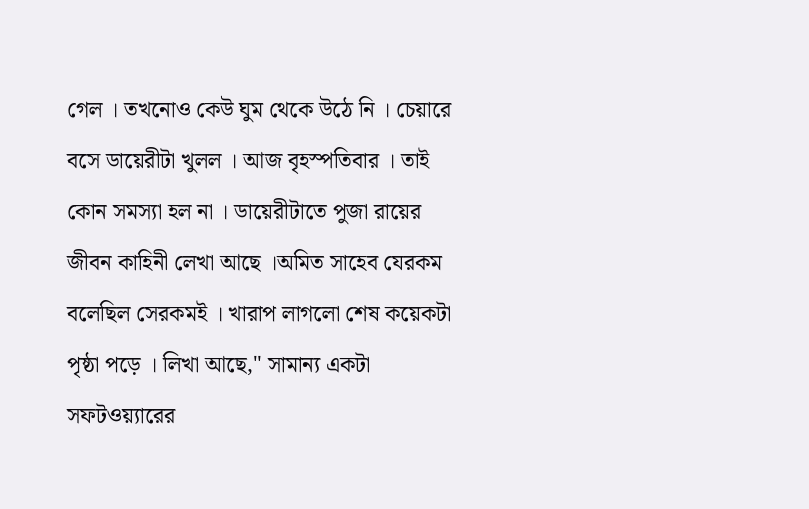গেল । তখনোও কেউ ঘুম থেকে উঠে নি । চেয়ারে বসে ডায়েরীটা খুলল । আজ বৃহস্পতিবার । তাই কোন সমস্যা হল না । ডায়েরীটাতে পুজা রায়ের জীবন কাহিনী লেখা আছে ।অমিত সাহেব যেরকম বলেছিল সেরকমই । খারাপ লাগলো শেষ কয়েকটা পৃষ্ঠা পড়ে । লিখা আছে," সামান্য একটা সফটওয়্যারের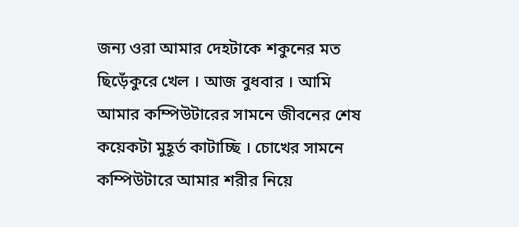জন্য ওরা আমার দেহটাকে শকুনের মত ছিড়েঁকুরে খেল । আজ বুধবার । আমি আমার কম্পিউটারের সামনে জীবনের শেষ কয়েকটা মুহূর্ত কাটাচ্ছি । চোখের সামনে কম্পিউটারে আমার শরীর নিয়ে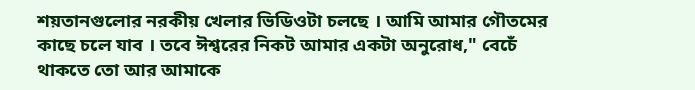শয়তানগুলোর নরকীয় খেলার ভিডিওটা চলছে । আমি আমার গৌতমের কাছে চলে যাব । তবে ঈশ্বরের নিকট আমার একটা অনুরোধ," বেচেঁ থাকতে তো আর আমাকে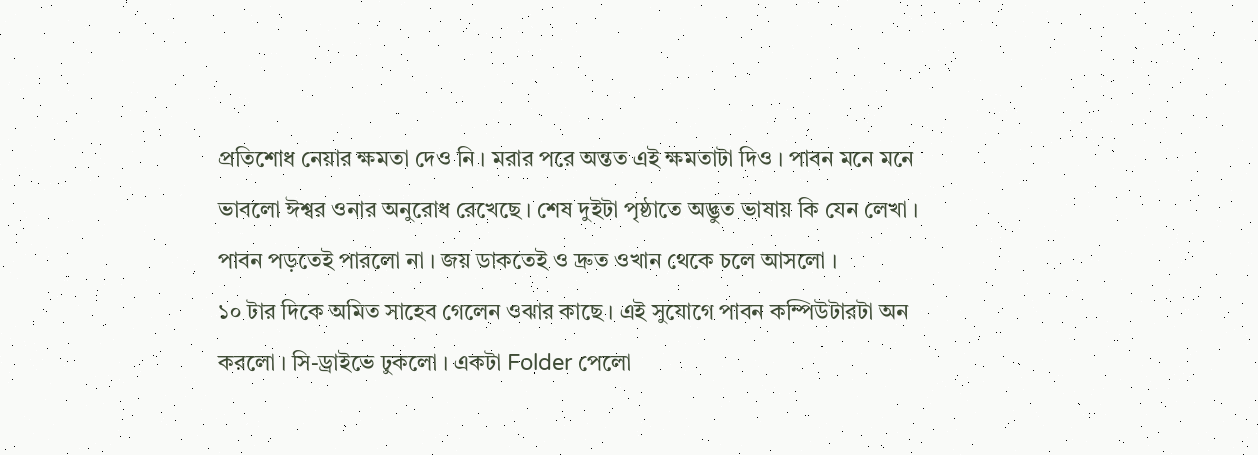প্রতিশোধ নেয়ার ক্ষমতা দেও নি । মরার পরে অন্তত এই ক্ষমতাটা দিও । পাবন মনে মনে ভাবলো ঈশ্বর ওনার অনুরোধ রেখেছে । শেষ দুইটা পৃষ্ঠাতে অদ্ভুত ভাষায় কি যেন লেখা । পাবন পড়তেই পারলো না । জয় ডাকতেই ও দ্রুত ওখান থেকে চলে আসলো ।
১০ টার দিকে অমিত সাহেব গেলেন ওঝার কাছে । এই সুযোগে পাবন কম্পিউটারটা অন করলো । সি-ড্রাইভে ঢুকলো । একটা Folder পেলো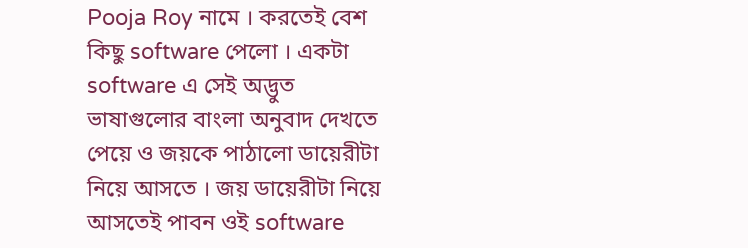Pooja Roy নামে । করতেই বেশ কিছু software পেলো । একটা software এ সেই অদ্ভুত ভাষাগুলোর বাংলা অনুবাদ দেখতে পেয়ে ও জয়কে পাঠালো ডায়েরীটা নিয়ে আসতে । জয় ডায়েরীটা নিয়ে আসতেই পাবন ওই software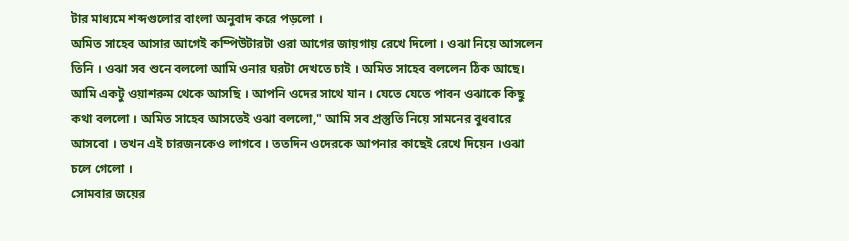টার মাধ্যমে শব্দগুলোর বাংলা অনুবাদ করে পড়লো ।
অমিত সাহেব আসার আগেই কম্পিউটারটা ওরা আগের জায়গায় রেখে দিলো । ওঝা নিয়ে আসলেন তিনি । ওঝা সব শুনে বললো আমি ওনার ঘরটা দেখতে চাই । অমিত সাহেব বললেন ঠিক আছে। আমি একটু ওয়াশরুম থেকে আসছি । আপনি ওদের সাথে যান । যেতে যেতে পাবন ওঝাকে কিছু কথা বললো । অমিত সাহেব আসতেই ওঝা বললো," আমি সব প্রস্তুতি নিয়ে সামনের বুধবারে আসবো । তখন এই চারজনকেও লাগবে । ততদিন ওদেরকে আপনার কাছেই রেখে দিয়েন ।ওঝা চলে গেলো ।
সোমবার জয়ের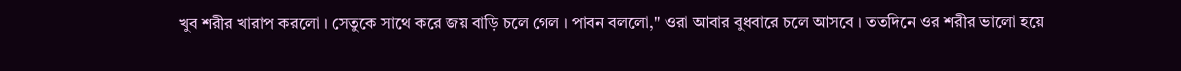খুব শরীর খারাপ করলো । সেতুকে সাথে করে জয় বাড়ি চলে গেল । পাবন বললো," ওরা আবার বুধবারে চলে আসবে । ততদিনে ওর শরীর ভালো হয়ে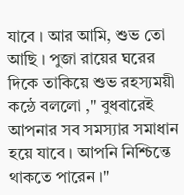যাবে । আর আমি, শুভ তো আছি । পুজা রায়ের ঘরের দিকে তাকিয়ে শুভ রহস্যময়ী কন্ঠে বললো ," বুধবারেই আপনার সব সমস্যার সমাধান হয়ে যাবে । আপনি নিশ্চিন্তে থাকতে পারেন ।"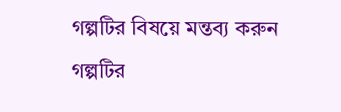গল্পটির বিষয়ে মন্তব্য করুন
গল্পটির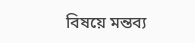বিষয়ে মন্তব্য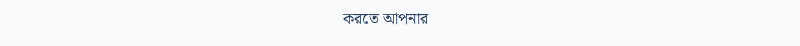করতে আপনার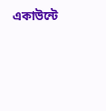একাউন্টে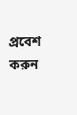প্রবেশ করুন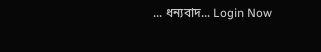... ধন্যবাদ... Login Now